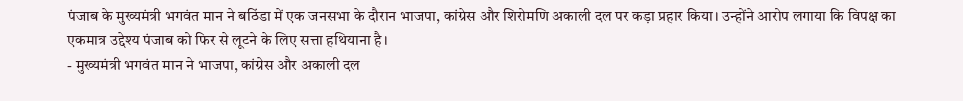पंजाब के मुख्यमंत्री भगवंत मान ने बठिंडा में एक जनसभा के दौरान भाजपा, कांग्रेस और शिरोमणि अकाली दल पर कड़ा प्रहार किया। उन्होंने आरोप लगाया कि विपक्ष का एकमात्र उद्देश्य पंजाब को फिर से लूटने के लिए सत्ता हथियाना है।
- मुख्यमंत्री भगवंत मान ने भाजपा, कांग्रेस और अकाली दल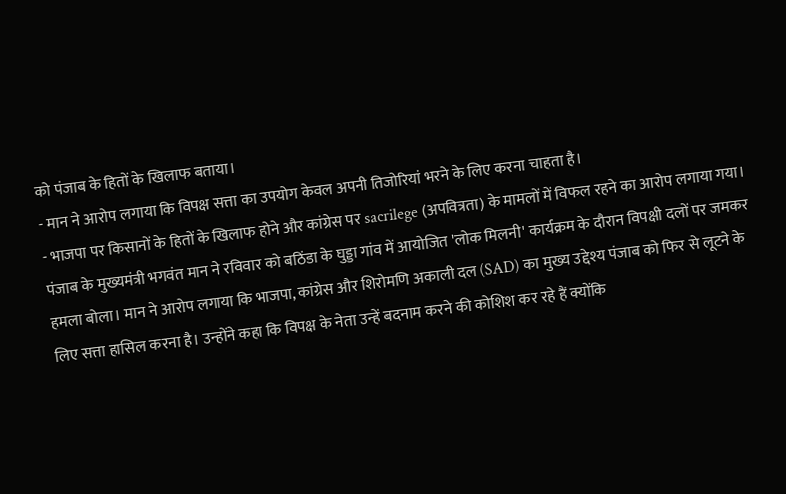को पंजाब के हितों के खिलाफ बताया।
- मान ने आरोप लगाया कि विपक्ष सत्ता का उपयोग केवल अपनी तिजोरियां भरने के लिए करना चाहता है।
- भाजपा पर किसानों के हितों के खिलाफ होने और कांग्रेस पर sacrilege (अपवित्रता) के मामलों में विफल रहने का आरोप लगाया गया।
पंजाब के मुख्यमंत्री भगवंत मान ने रविवार को बठिंडा के घुड्डा गांव में आयोजित 'लोक मिलनी' कार्यक्रम के दौरान विपक्षी दलों पर जमकर हमला बोला। मान ने आरोप लगाया कि भाजपा, कांग्रेस और शिरोमणि अकाली दल (SAD) का मुख्य उद्देश्य पंजाब को फिर से लूटने के लिए सत्ता हासिल करना है। उन्होंने कहा कि विपक्ष के नेता उन्हें बदनाम करने की कोशिश कर रहे हैं क्योंकि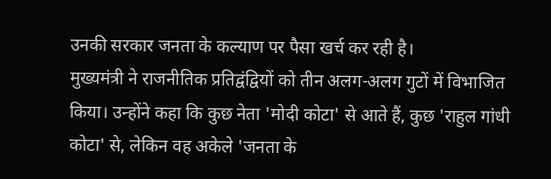उनकी सरकार जनता के कल्याण पर पैसा खर्च कर रही है।
मुख्यमंत्री ने राजनीतिक प्रतिद्वंद्वियों को तीन अलग-अलग गुटों में विभाजित किया। उन्होंने कहा कि कुछ नेता 'मोदी कोटा' से आते हैं, कुछ 'राहुल गांधी कोटा' से, लेकिन वह अकेले 'जनता के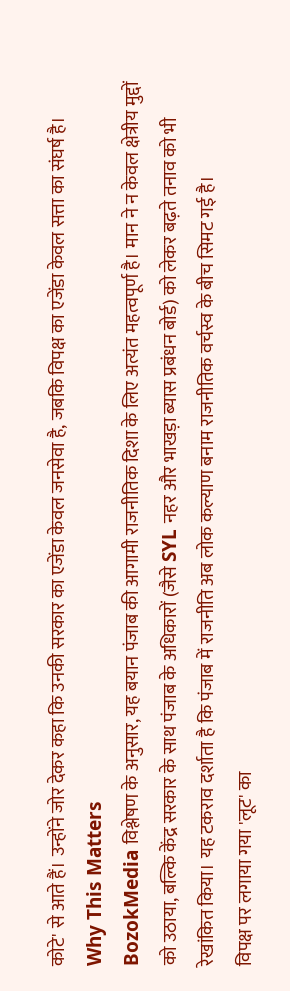कोटे' से आते हैं। उन्होंने जोर देकर कहा कि उनकी सरकार का एजेंडा केवल जनसेवा है, जबकि विपक्ष का एजेंडा केवल सत्ता का संघर्ष है।
Why This Matters
BozokMedia विश्लेषण के अनुसार, यह बयान पंजाब की आगामी राजनीतिक दिशा के लिए अत्यंत महत्वपूर्ण है। मान ने न केवल क्षेत्रीय मुद्दों को उठाया, बल्कि केंद्र सरकार के साथ पंजाब के अधिकारों (जैसे SYL नहर और भाखड़ा ब्यास प्रबंधन बोर्ड) को लेकर बढ़ते तनाव को भी रेखांकित किया। यह टकराव दर्शाता है कि पंजाब में राजनीति अब लोक कल्याण बनाम राजनीतिक वर्चस्व के बीच सिमट गई है।
विपक्ष पर लगाया गया 'लूट' का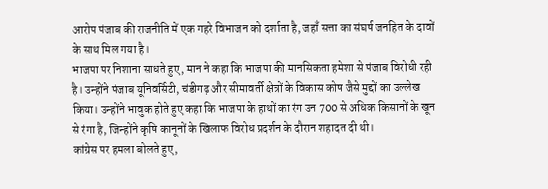आरोप पंजाब की राजनीति में एक गहरे विभाजन को दर्शाता है, जहाँ सत्ता का संघर्ष जनहित के दावों के साथ मिल गया है।
भाजपा पर निशाना साधते हुए, मान ने कहा कि भाजपा की मानसिकता हमेशा से पंजाब विरोधी रही है। उन्होंने पंजाब यूनिवर्सिटी, चंडीगढ़ और सीमावर्ती क्षेत्रों के विकास कोष जैसे मुद्दों का उल्लेख किया। उन्होंने भावुक होते हुए कहा कि भाजपा के हाथों का रंग उन 700 से अधिक किसानों के खून से रंगा है, जिन्होंने कृषि कानूनों के खिलाफ विरोध प्रदर्शन के दौरान शहादत दी थी।
कांग्रेस पर हमला बोलते हुए,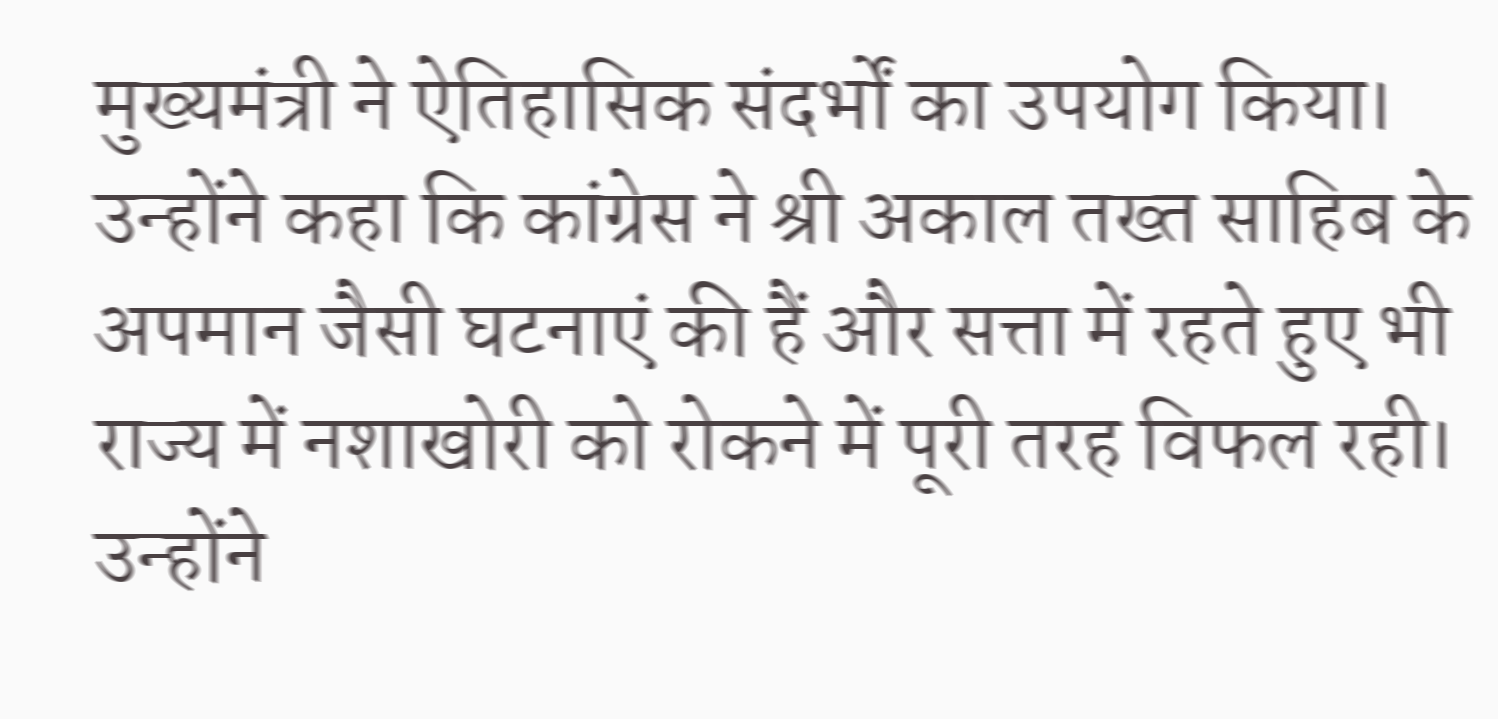मुख्यमंत्री ने ऐतिहासिक संदर्भों का उपयोग किया। उन्होंने कहा कि कांग्रेस ने श्री अकाल तख्त साहिब के अपमान जैसी घटनाएं की हैं और सत्ता में रहते हुए भी राज्य में नशाखोरी को रोकने में पूरी तरह विफल रही। उन्होंने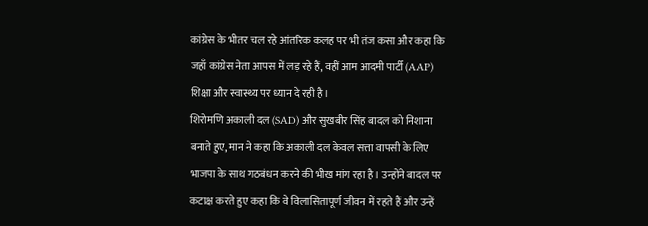कांग्रेस के भीतर चल रहे आंतरिक कलह पर भी तंज कसा और कहा कि जहाँ कांग्रेस नेता आपस में लड़ रहे हैं, वहीं आम आदमी पार्टी (AAP) शिक्षा और स्वास्थ्य पर ध्यान दे रही है।
शिरोमणि अकाली दल (SAD) और सुखबीर सिंह बादल को निशाना बनाते हुए, मान ने कहा कि अकाली दल केवल सत्ता वापसी के लिए भाजपा के साथ गठबंधन करने की भीख मांग रहा है। उन्होंने बादल पर कटाक्ष करते हुए कहा कि वे विलासितापूर्ण जीवन में रहते हैं और उन्हें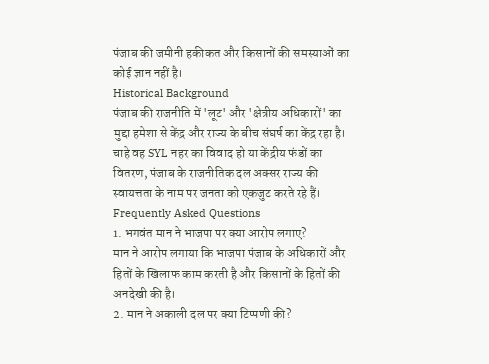पंजाब की जमीनी हकीकत और किसानों की समस्याओं का कोई ज्ञान नहीं है।
Historical Background
पंजाब की राजनीति में 'लूट' और 'क्षेत्रीय अधिकारों' का मुद्दा हमेशा से केंद्र और राज्य के बीच संघर्ष का केंद्र रहा है। चाहे वह SYL नहर का विवाद हो या केंद्रीय फंडों का वितरण, पंजाब के राजनीतिक दल अक्सर राज्य की स्वायत्तता के नाम पर जनता को एकजुट करते रहे हैं।
Frequently Asked Questions
1. भगवंत मान ने भाजपा पर क्या आरोप लगाए?
मान ने आरोप लगाया कि भाजपा पंजाब के अधिकारों और हितों के खिलाफ काम करती है और किसानों के हितों की अनदेखी की है।
2. मान ने अकाली दल पर क्या टिप्पणी की?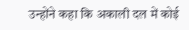उन्होंने कहा कि अकाली दल में कोई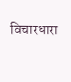विचारधारा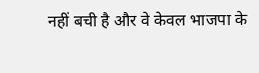नहीं बची है और वे केवल भाजपा के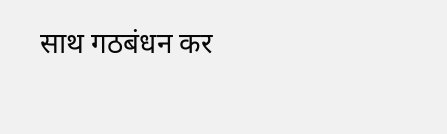साथ गठबंधन कर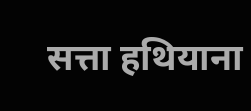सत्ता हथियाना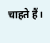चाहते हैं।